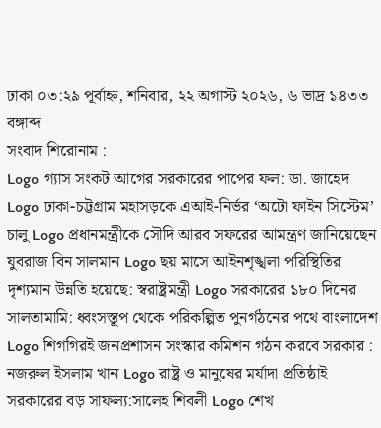ঢাকা ০৩:২৯ পূর্বাহ্ন, শনিবার, ২২ অগাস্ট ২০২৬, ৬ ভাদ্র ১৪৩৩ বঙ্গাব্দ
সংবাদ শিরোনাম :
Logo গ্যাস সংকট আগের সরকারের পাপের ফল: ডা. জাহেদ Logo ঢাকা-চট্টগ্রাম মহাসড়কে এআই-নির্ভর ‘অটো ফাইন সিস্টেম’ চালু Logo প্রধানমন্ত্রীকে সৌদি আরব সফরের আমন্ত্রণ জানিয়েছেন যুবরাজ বিন সালমান Logo ছয় মাসে আইনশৃঙ্খলা পরিস্থিতির দৃশ্যমান উন্নতি হয়েছে: স্বরাষ্ট্রমন্ত্রী Logo সরকারের ১৮০ দিনের সালতামামি: ধ্বংসস্তূপ থেকে পরিকল্পিত পুনর্গঠনের পথে বাংলাদেশ Logo শিগগিরই জনপ্রশাসন সংস্কার কমিশন গঠন করবে সরকার : নজরুল ইসলাম খান Logo রাষ্ট্র ও মানুষের মর্যাদা প্রতিষ্ঠাই সরকারের বড় সাফল্য:সালেহ শিবলী Logo শেখ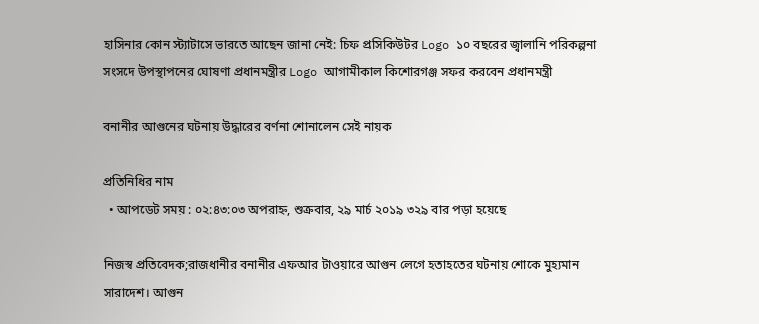হাসিনার কোন স্ট্যাটাসে ভারতে আছেন জানা নেই: চিফ প্রসিকিউটর Logo ১০ বছরের জ্বালানি পরিকল্পনা সংসদে উপস্থাপনের ঘোষণা প্রধানমন্ত্রীর Logo আগামীকাল কিশোরগঞ্জ সফর করবেন প্রধানমন্ত্রী

বনানীর আগুনের ঘটনায় উদ্ধারের বর্ণনা শোনালেন সেই নায়ক

প্রতিনিধির নাম
  • আপডেট সময় : ০২:৪৩:০৩ অপরাহ্ন, শুক্রবার, ২৯ মার্চ ২০১৯ ৩২৯ বার পড়া হয়েছে

নিজস্ব প্রতিবেদক;রাজধানীর বনানীর এফআর টাওয়ারে আগুন লেগে হতাহতের ঘটনায় শোকে মুহ্যমান সারাদেশ। আগুন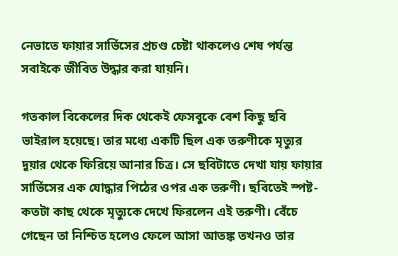নেভাতে ফায়ার সার্ভিসের প্রচণ্ড চেষ্টা থাকলেও শেষ পর্যন্ত সবাইকে জীবিত উদ্ধার করা যায়নি।

গতকাল বিকেলের দিক থেকেই ফেসবুকে বেশ কিছু ছবি ভাইরাল হয়েছে। তার মধ্যে একটি ছিল এক তরুণীকে মৃত্যুর দুয়ার থেকে ফিরিয়ে আনার চিত্র। সে ছবিটাতে দেখা যায় ফায়ার সার্ভিসের এক যোদ্ধার পিঠের ওপর এক তরুণী। ছবিতেই স্পষ্ট- কতটা কাছ থেকে মৃত্যুকে দেখে ফিরলেন এই তরুণী। বেঁচে গেছেন তা নিশ্চিত হলেও ফেলে আসা আতঙ্ক তখনও তার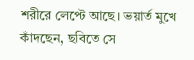শরীরে লেপ্টে আছে। ভয়ার্ত মুখে কাঁদছেন, ছবিতে সে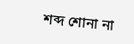শব্দ শোনা না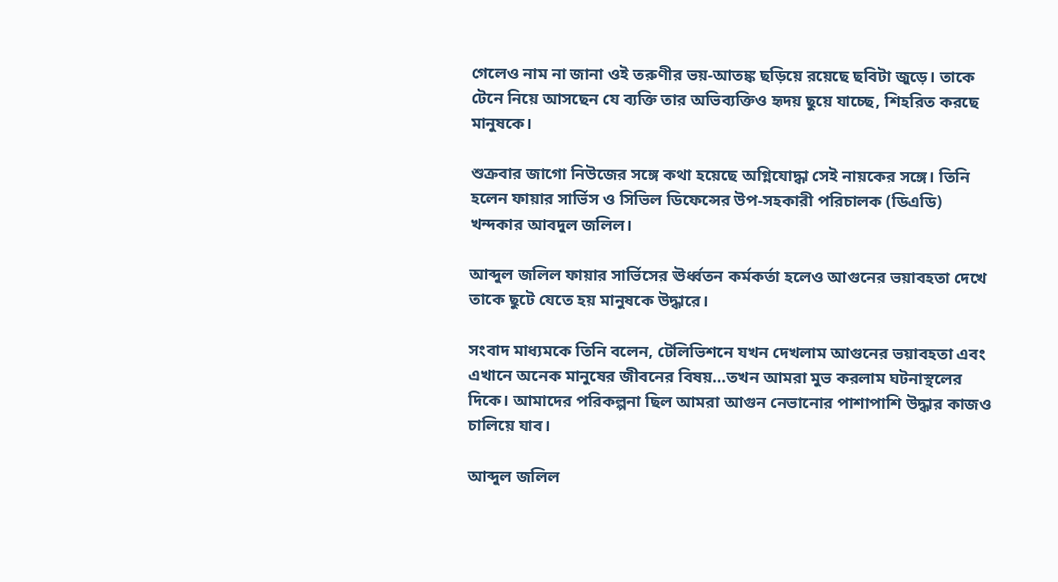গেলেও নাম না জানা ওই তরুণীর ভয়-আতঙ্ক ছড়িয়ে রয়েছে ছবিটা জুড়ে। তাকে টেনে নিয়ে আসছেন যে ব্যক্তি তার অভিব্যক্তিও হৃদয় ছুয়ে যাচ্ছে, শিহরিত করছে মানুষকে।

শুক্রবার জাগো নিউজের সঙ্গে কথা হয়েছে অগ্নিযোদ্ধা সেই নায়কের সঙ্গে। তিনি হলেন ফায়ার সার্ভিস ও সিভিল ডিফেন্সের উপ-সহকারী পরিচালক (ডিএডি) খন্দকার আবদুল জলিল।

আব্দুল জলিল ফায়ার সার্ভিসের ঊর্ধ্বতন কর্মকর্তা হলেও আগুনের ভয়াবহতা দেখে তাকে ছুটে যেতে হয় মানুষকে উদ্ধারে।

সংবাদ মাধ্যমকে তিনি বলেন, টেলিভিশনে যখন দেখলাম আগুনের ভয়াবহতা এবং এখানে অনেক মানুষের জীবনের বিষয়…তখন আমরা মুভ করলাম ঘটনাস্থলের দিকে। আমাদের পরিকল্পনা ছিল আমরা আগুন নেভানোর পাশাপাশি উদ্ধার কাজও চালিয়ে যাব।

আব্দুল জলিল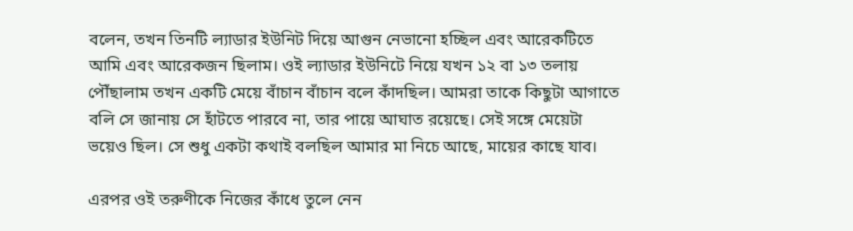বলেন, তখন তিনটি ল্যাডার ইউনিট দিয়ে আগুন নেভানো হচ্ছিল এবং আরেকটিতে আমি এবং আরেকজন ছিলাম। ওই ল্যাডার ইউনিটে নিয়ে যখন ১২ বা ১৩ তলায় পৌঁছালাম তখন একটি মেয়ে বাঁচান বাঁচান বলে কাঁদছিল। আমরা তাকে কিছুটা আগাতে বলি সে জানায় সে হাঁটতে পারবে না, তার পায়ে আঘাত রয়েছে। সেই সঙ্গে মেয়েটা ভয়েও ছিল। সে শুধু একটা কথাই বলছিল আমার মা নিচে আছে, মায়ের কাছে যাব।

এরপর ওই তরুণীকে নিজের কাঁধে তুলে নেন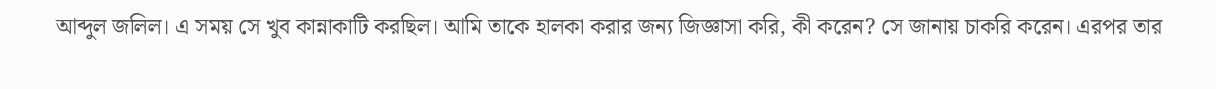আব্দুল জলিল। এ সময় সে খুব কান্নাকাটি করছিল। আমি তাকে হালকা করার জন্য জিজ্ঞাসা করি, কী করেন? সে জানায় চাকরি করেন। এরপর তার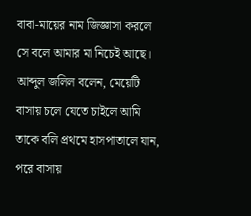বাবা-মায়ের নাম জিজ্ঞাসা করলে সে বলে আমার মা নিচেই আছে। আব্দুল জলিল বলেন, মেয়েটি বাসায় চলে যেতে চাইলে আমি তাকে বলি প্রথমে হাসপাতালে যান, পরে বাসায়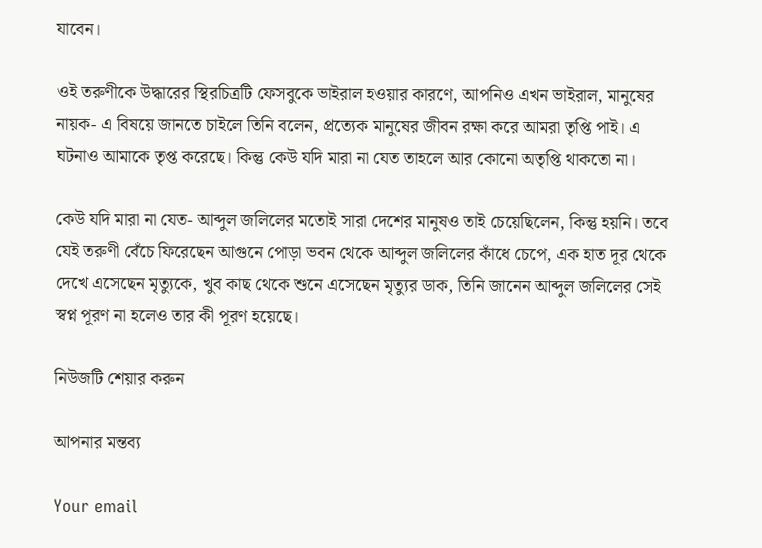যাবেন।

ওই তরুণীকে উদ্ধারের স্থিরচিত্রটি ফেসবুকে ভাইরাল হওয়ার কারণে, আপনিও এখন ভাইরাল, মানুষের নায়ক- এ বিষয়ে জানতে চাইলে তিনি বলেন, প্রত্যেক মানুষের জীবন রক্ষা করে আমরা তৃপ্তি পাই। এ ঘটনাও আমাকে তৃপ্ত করেছে। কিন্তু কেউ যদি মারা না যেত তাহলে আর কোনো অতৃপ্তি থাকতো না।

কেউ যদি মারা না যেত- আব্দুল জলিলের মতোই সারা দেশের মানুষও তাই চেয়েছিলেন, কিন্তু হয়নি। তবে যেই তরুণী বেঁচে ফিরেছেন আগুনে পোড়া ভবন থেকে আব্দুল জলিলের কাঁধে চেপে, এক হাত দূর থেকে দেখে এসেছেন মৃত্যুকে, খুব কাছ থেকে শুনে এসেছেন মৃত্যুর ডাক, তিনি জানেন আব্দুল জলিলের সেই স্বপ্ন পূরণ না হলেও তার কী পূরণ হয়েছে।

নিউজটি শেয়ার করুন

আপনার মন্তব্য

Your email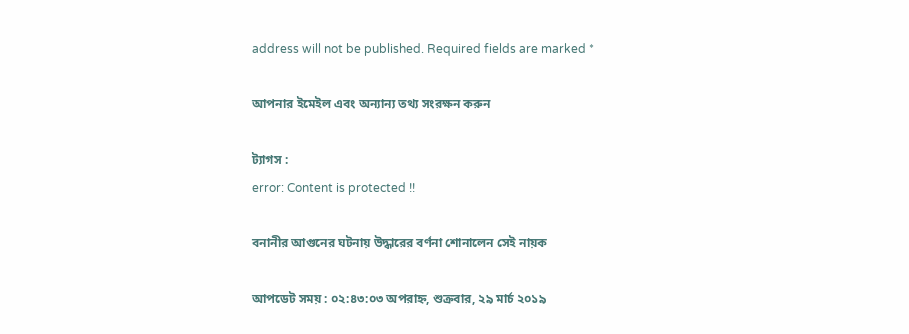address will not be published. Required fields are marked *

আপনার ইমেইল এবং অন্যান্য তথ্য সংরক্ষন করুন

ট্যাগস :
error: Content is protected !!

বনানীর আগুনের ঘটনায় উদ্ধারের বর্ণনা শোনালেন সেই নায়ক

আপডেট সময় : ০২:৪৩:০৩ অপরাহ্ন, শুক্রবার, ২৯ মার্চ ২০১৯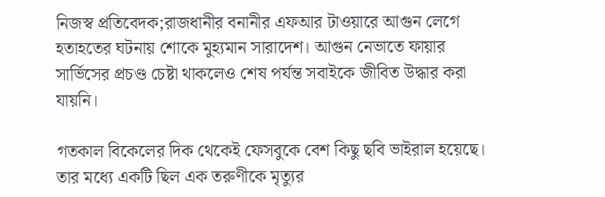নিজস্ব প্রতিবেদক;রাজধানীর বনানীর এফআর টাওয়ারে আগুন লেগে হতাহতের ঘটনায় শোকে মুহ্যমান সারাদেশ। আগুন নেভাতে ফায়ার সার্ভিসের প্রচণ্ড চেষ্টা থাকলেও শেষ পর্যন্ত সবাইকে জীবিত উদ্ধার করা যায়নি।

গতকাল বিকেলের দিক থেকেই ফেসবুকে বেশ কিছু ছবি ভাইরাল হয়েছে। তার মধ্যে একটি ছিল এক তরুণীকে মৃত্যুর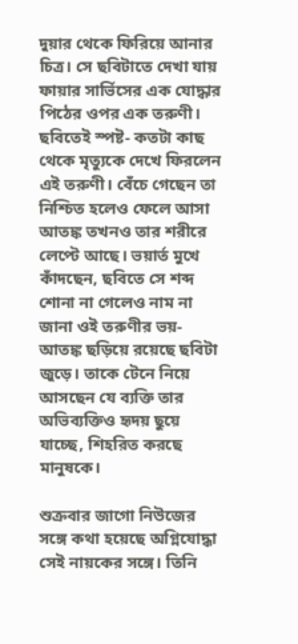দুয়ার থেকে ফিরিয়ে আনার চিত্র। সে ছবিটাতে দেখা যায় ফায়ার সার্ভিসের এক যোদ্ধার পিঠের ওপর এক তরুণী। ছবিতেই স্পষ্ট- কতটা কাছ থেকে মৃত্যুকে দেখে ফিরলেন এই তরুণী। বেঁচে গেছেন তা নিশ্চিত হলেও ফেলে আসা আতঙ্ক তখনও তার শরীরে লেপ্টে আছে। ভয়ার্ত মুখে কাঁদছেন, ছবিতে সে শব্দ শোনা না গেলেও নাম না জানা ওই তরুণীর ভয়-আতঙ্ক ছড়িয়ে রয়েছে ছবিটা জুড়ে। তাকে টেনে নিয়ে আসছেন যে ব্যক্তি তার অভিব্যক্তিও হৃদয় ছুয়ে যাচ্ছে, শিহরিত করছে মানুষকে।

শুক্রবার জাগো নিউজের সঙ্গে কথা হয়েছে অগ্নিযোদ্ধা সেই নায়কের সঙ্গে। তিনি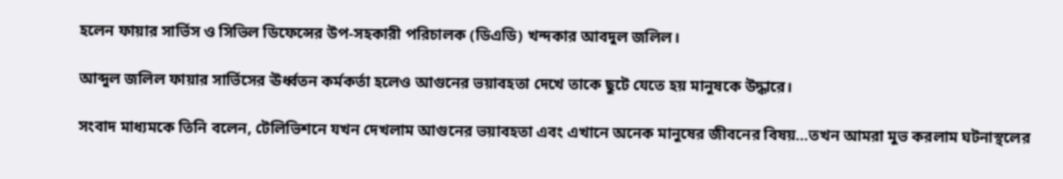হলেন ফায়ার সার্ভিস ও সিভিল ডিফেন্সের উপ-সহকারী পরিচালক (ডিএডি) খন্দকার আবদুল জলিল।

আব্দুল জলিল ফায়ার সার্ভিসের ঊর্ধ্বতন কর্মকর্তা হলেও আগুনের ভয়াবহতা দেখে তাকে ছুটে যেতে হয় মানুষকে উদ্ধারে।

সংবাদ মাধ্যমকে তিনি বলেন, টেলিভিশনে যখন দেখলাম আগুনের ভয়াবহতা এবং এখানে অনেক মানুষের জীবনের বিষয়…তখন আমরা মুভ করলাম ঘটনাস্থলের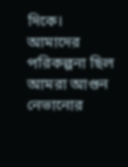দিকে। আমাদের পরিকল্পনা ছিল আমরা আগুন নেভানোর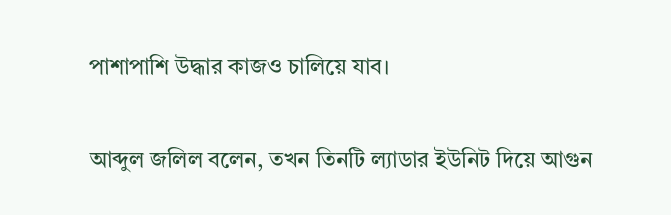পাশাপাশি উদ্ধার কাজও চালিয়ে যাব।

আব্দুল জলিল বলেন, তখন তিনটি ল্যাডার ইউনিট দিয়ে আগুন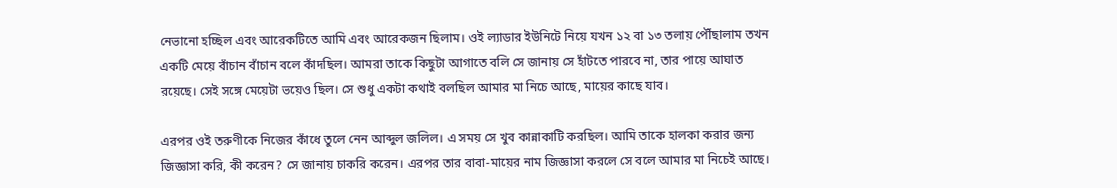নেভানো হচ্ছিল এবং আরেকটিতে আমি এবং আরেকজন ছিলাম। ওই ল্যাডার ইউনিটে নিয়ে যখন ১২ বা ১৩ তলায় পৌঁছালাম তখন একটি মেয়ে বাঁচান বাঁচান বলে কাঁদছিল। আমরা তাকে কিছুটা আগাতে বলি সে জানায় সে হাঁটতে পারবে না, তার পায়ে আঘাত রয়েছে। সেই সঙ্গে মেয়েটা ভয়েও ছিল। সে শুধু একটা কথাই বলছিল আমার মা নিচে আছে, মায়ের কাছে যাব।

এরপর ওই তরুণীকে নিজের কাঁধে তুলে নেন আব্দুল জলিল। এ সময় সে খুব কান্নাকাটি করছিল। আমি তাকে হালকা করার জন্য জিজ্ঞাসা করি, কী করেন? সে জানায় চাকরি করেন। এরপর তার বাবা-মায়ের নাম জিজ্ঞাসা করলে সে বলে আমার মা নিচেই আছে।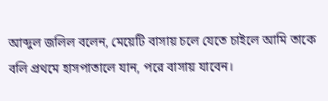আব্দুল জলিল বলেন, মেয়েটি বাসায় চলে যেতে চাইলে আমি তাকে বলি প্রথমে হাসপাতালে যান, পরে বাসায় যাবেন।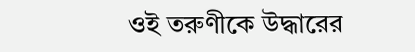ওই তরুণীকে উদ্ধারের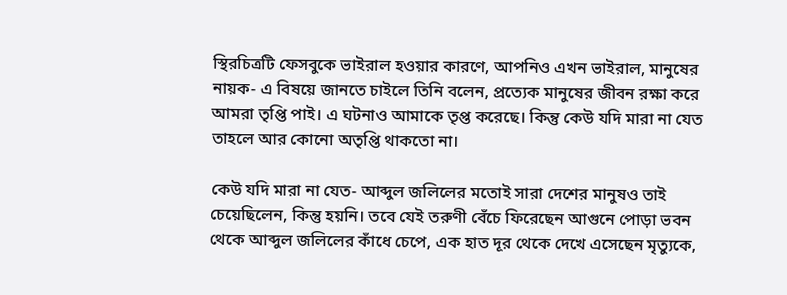স্থিরচিত্রটি ফেসবুকে ভাইরাল হওয়ার কারণে, আপনিও এখন ভাইরাল, মানুষের নায়ক- এ বিষয়ে জানতে চাইলে তিনি বলেন, প্রত্যেক মানুষের জীবন রক্ষা করে আমরা তৃপ্তি পাই। এ ঘটনাও আমাকে তৃপ্ত করেছে। কিন্তু কেউ যদি মারা না যেত তাহলে আর কোনো অতৃপ্তি থাকতো না।

কেউ যদি মারা না যেত- আব্দুল জলিলের মতোই সারা দেশের মানুষও তাই চেয়েছিলেন, কিন্তু হয়নি। তবে যেই তরুণী বেঁচে ফিরেছেন আগুনে পোড়া ভবন থেকে আব্দুল জলিলের কাঁধে চেপে, এক হাত দূর থেকে দেখে এসেছেন মৃত্যুকে,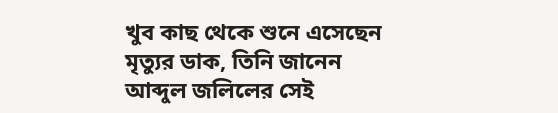খুব কাছ থেকে শুনে এসেছেন মৃত্যুর ডাক, তিনি জানেন আব্দুল জলিলের সেই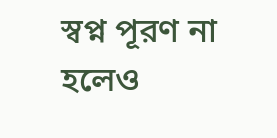স্বপ্ন পূরণ না হলেও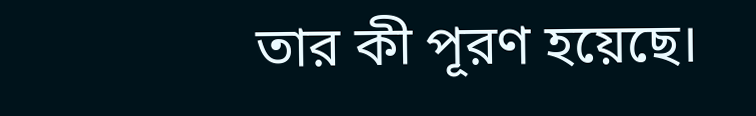তার কী পূরণ হয়েছে।